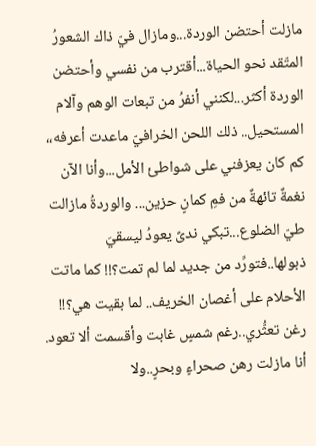مازلت أحتضن الوردة...ومازال فيّ ذاك الشعورُ المتّقد نحو الحياة...أقترب من نفسي وأحتضن الوردة أكثر...لكنني أنفرُ من تبعات الوهم وآلام المستحيل.. ذلك اللحن الخرافيّ ماعدت أعرفه،، كم كان يعزفني على شواطئ الأمل...وأنا الآن نغمةٌ تائهةٌ من فمِ كمانٍ حزين... والوردةُ مازالت طيّ الضلوع...تبكي ندىً يعودُ ليسقيَ ذبولها..فتورِّد من جديد لما لم تمت؟!! كما ماتت الأحلام على أغصان الخريف.. لما بقيت هي؟!! رغن تعثُّري..رغم شمسٍ غابت وأقسمت ألا تعود. أنا مازلت رهن صحراءٍ وبحرٍ..ولا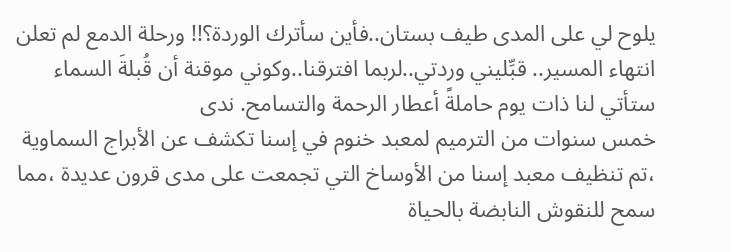يلوح لي على المدى طيف بستان..فأين سأترك الوردة؟!! ورحلة الدمع لم تعلن انتهاء المسير.. قبِّليني وردتي..لربما افترقنا..وكوني موقنة أن قُبلةَ السماء ستأتي لنا ذات يوم حاملةً أعطار الرحمة والتسامح. ندى
خمس سنوات من الترميم لمعبد خنوم في إسنا تكشف عن الأبراج السماوية ،تم تنظيف معبد إسنا من الأوساخ التي تجمعت على مدى قرون عديدة ،مما سمح للنقوش النابضة بالحياة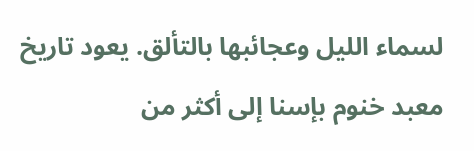لسماء الليل وعجائبها بالتألق. يعود تاريخ معبد خنوم بإسنا إلى أكثر من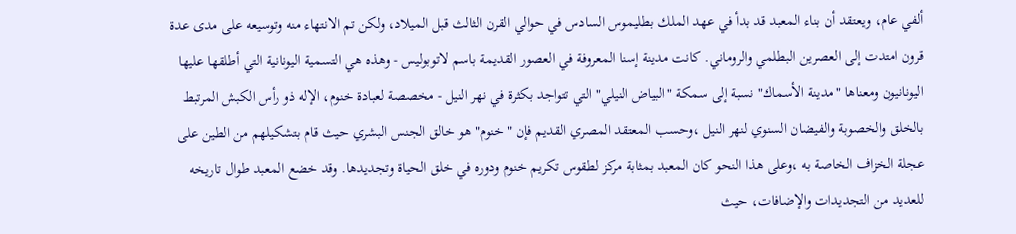ألفي عام، ويعتقد أن بناء المعبد قد بدأ في عهد الملك بطليموس السادس في حوالي القرن الثالث قبل الميلاد، ولكن تم الانتهاء منه وتوسيعه على مدى عدة قرون امتدت إلى العصرين البطلمي والروماني. كانت مدينة إسنا المعروفة في العصور القديمة باسم لاتوبوليس - وهذه هي التسمية اليونانية التي أطلقها عليها اليونانيون ومعناها "مدينة الأسماك" نسبة إلى سمكة "البياض النيلي" التي تتواجد بكثرة في نهر النيل - مخصصة لعبادة خنوم، الإله ذو رأس الكبش المرتبط بالخلق والخصوبة والفيضان السنوي لنهر النيل ،وحسب المعتقد المصري القديم فإن "خنوم" هو خالق الجنس البشري حيث قام بتشكيلهم من الطين على عجلة الخزاف الخاصة به ،وعلى هذا النحو كان المعبد بمثابة مركز لطقوس تكريم خنوم ودوره في خلق الحياة وتجديدها. وقد خضع المعبد طوال تاريخه للعديد من التجديدات والإضافات، حيث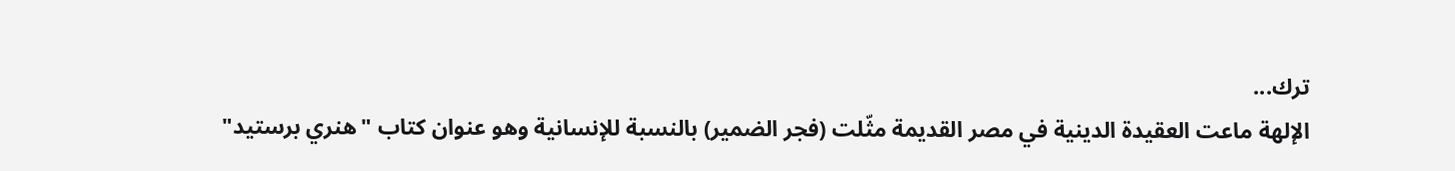ترك...
الإلهة ماعت العقيدة الدينية في مصر القديمة مثّلت (فجر الضمير) بالنسبة للإنسانية وهو عنوان كتاب "هنري برستيد"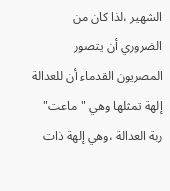الشهير ،لذا كان من الضروري أن يتصور المصريون القدماء أن للعدالة إلهة تمثلها وهي "ماعت" ربة العدالة ،وهي إلهة ذات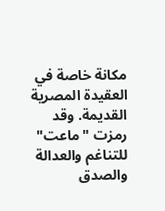مكانة خاصة في العقيدة المصرية القديمة. وقد رمزت "ماعت" للتناغم والعدالة والصدق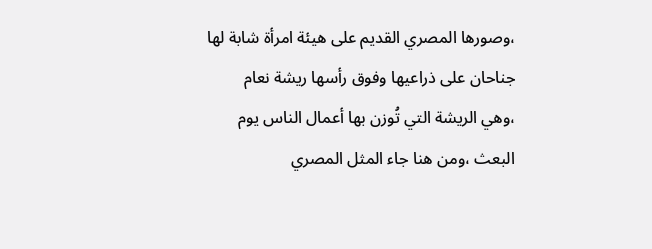،وصورها المصري القديم على هيئة امرأة شابة لها جناحان على ذراعيها وفوق رأسها ريشة نعام ،وهي الريشة التي تُوزن بها أعمال الناس يوم البعث ،ومن هنا جاء المثل المصري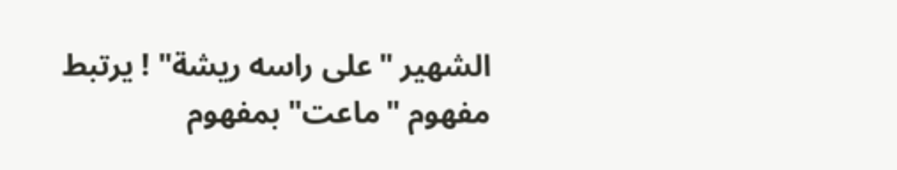الشهير "على راسه ريشة" ! يرتبط مفهوم "ماعت" بمفهوم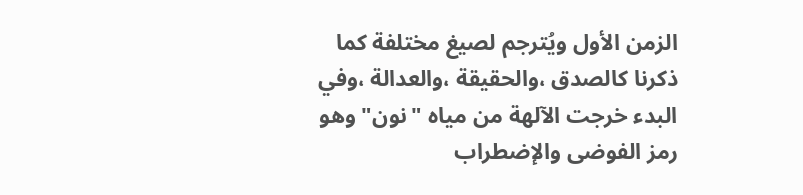الزمن الأول ويُترجم لصيغ مختلفة كما ذكرنا كالصدق ،والحقيقة ،والعدالة ،وفي البدء خرجت الآلهة من مياه "نون" وهو رمز الفوضى والإضطراب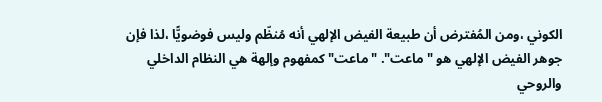الكوني ،ومن المُفترض أن طبيعة الفيض الإلهي أنه مُنظّم وليس فوضويًّا ،لذا فإن جوهر الفيض الإلهي هو "ماعت". "ماعت" كمفهوم وإلهة هي النظام الداخلي والروحي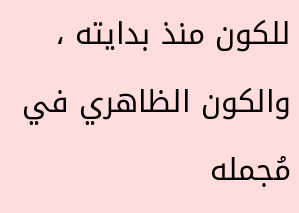للكون منذ بدايته ، والكون الظاهري في مُجمله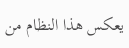يعكس هذا النظام من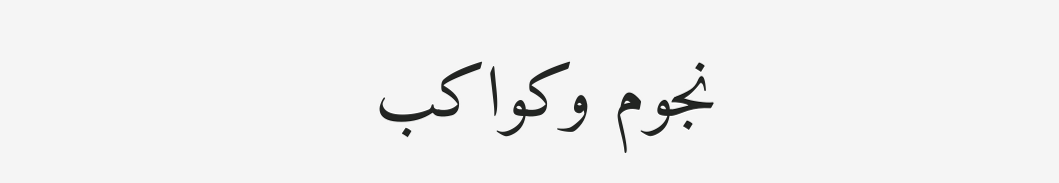نجوم وكواكب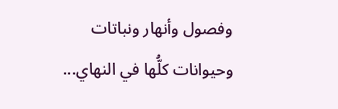وفصول وأنهار ونباتات وحيوانات كلُّها في النهاي...